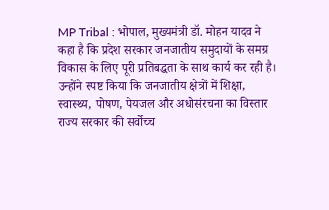MP Tribal : भोपाल, मुख्यमंत्री डॉ. मोहन यादव ने कहा है कि प्रदेश सरकार जनजातीय समुदायों के समग्र विकास के लिए पूरी प्रतिबद्धता के साथ कार्य कर रही है। उन्होंने स्पष्ट किया कि जनजातीय क्षेत्रों में शिक्षा, स्वास्थ्य, पोषण, पेयजल और अधोसंरचना का विस्तार राज्य सरकार की सर्वोच्च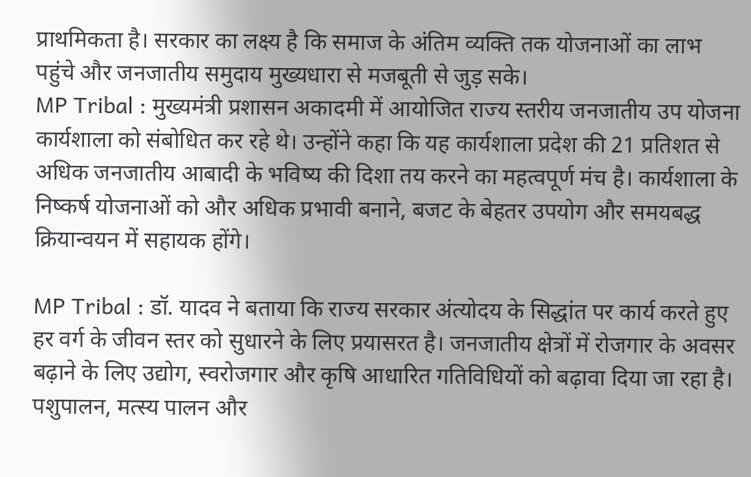प्राथमिकता है। सरकार का लक्ष्य है कि समाज के अंतिम व्यक्ति तक योजनाओं का लाभ पहुंचे और जनजातीय समुदाय मुख्यधारा से मजबूती से जुड़ सके।
MP Tribal : मुख्यमंत्री प्रशासन अकादमी में आयोजित राज्य स्तरीय जनजातीय उप योजना कार्यशाला को संबोधित कर रहे थे। उन्होंने कहा कि यह कार्यशाला प्रदेश की 21 प्रतिशत से अधिक जनजातीय आबादी के भविष्य की दिशा तय करने का महत्वपूर्ण मंच है। कार्यशाला के निष्कर्ष योजनाओं को और अधिक प्रभावी बनाने, बजट के बेहतर उपयोग और समयबद्ध क्रियान्वयन में सहायक होंगे।

MP Tribal : डॉ. यादव ने बताया कि राज्य सरकार अंत्योदय के सिद्धांत पर कार्य करते हुए हर वर्ग के जीवन स्तर को सुधारने के लिए प्रयासरत है। जनजातीय क्षेत्रों में रोजगार के अवसर बढ़ाने के लिए उद्योग, स्वरोजगार और कृषि आधारित गतिविधियों को बढ़ावा दिया जा रहा है। पशुपालन, मत्स्य पालन और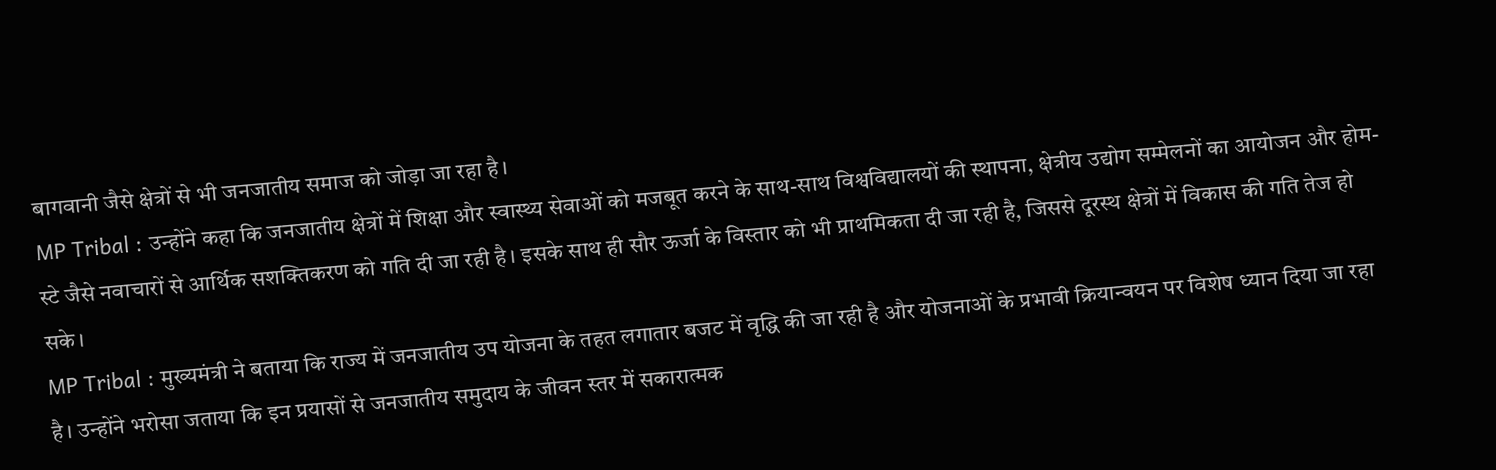बागवानी जैसे क्षेत्रों से भी जनजातीय समाज को जोड़ा जा रहा है।
MP Tribal : उन्होंने कहा कि जनजातीय क्षेत्रों में शिक्षा और स्वास्थ्य सेवाओं को मजबूत करने के साथ-साथ विश्वविद्यालयों की स्थापना, क्षेत्रीय उद्योग सम्मेलनों का आयोजन और होम-स्टे जैसे नवाचारों से आर्थिक सशक्तिकरण को गति दी जा रही है। इसके साथ ही सौर ऊर्जा के विस्तार को भी प्राथमिकता दी जा रही है, जिससे दूरस्थ क्षेत्रों में विकास की गति तेज हो सके।
MP Tribal : मुख्यमंत्री ने बताया कि राज्य में जनजातीय उप योजना के तहत लगातार बजट में वृद्धि की जा रही है और योजनाओं के प्रभावी क्रियान्वयन पर विशेष ध्यान दिया जा रहा है। उन्होंने भरोसा जताया कि इन प्रयासों से जनजातीय समुदाय के जीवन स्तर में सकारात्मक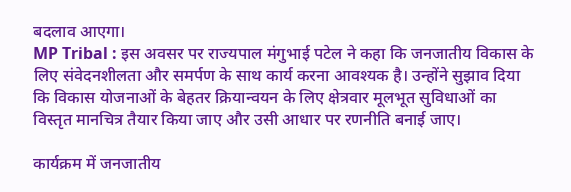बदलाव आएगा।
MP Tribal : इस अवसर पर राज्यपाल मंगुभाई पटेल ने कहा कि जनजातीय विकास के लिए संवेदनशीलता और समर्पण के साथ कार्य करना आवश्यक है। उन्होंने सुझाव दिया कि विकास योजनाओं के बेहतर क्रियान्वयन के लिए क्षेत्रवार मूलभूत सुविधाओं का विस्तृत मानचित्र तैयार किया जाए और उसी आधार पर रणनीति बनाई जाए।

कार्यक्रम में जनजातीय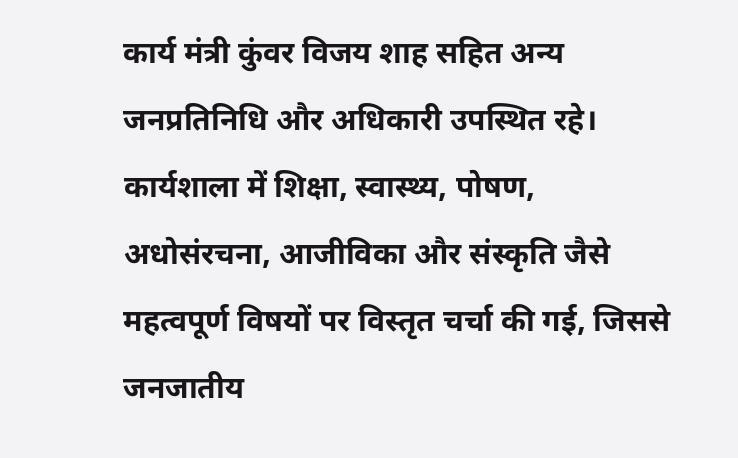कार्य मंत्री कुंवर विजय शाह सहित अन्य जनप्रतिनिधि और अधिकारी उपस्थित रहे। कार्यशाला में शिक्षा, स्वास्थ्य, पोषण, अधोसंरचना, आजीविका और संस्कृति जैसे महत्वपूर्ण विषयों पर विस्तृत चर्चा की गई, जिससे जनजातीय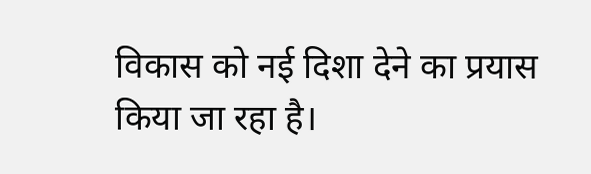विकास को नई दिशा देने का प्रयास किया जा रहा है।